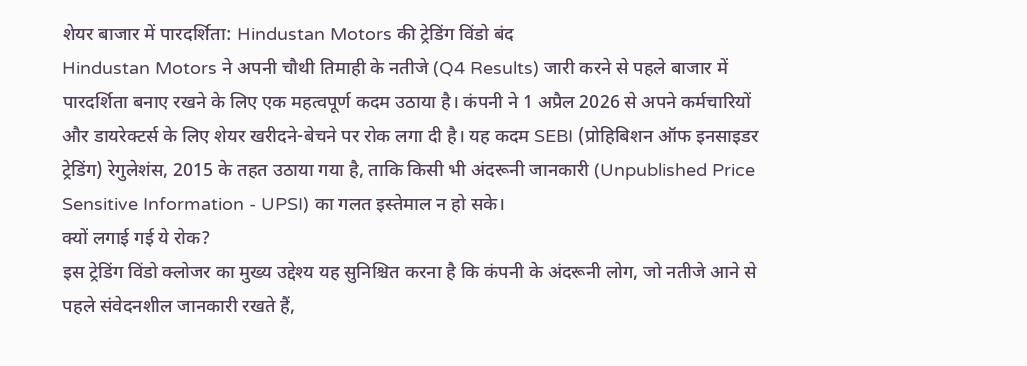शेयर बाजार में पारदर्शिता: Hindustan Motors की ट्रेडिंग विंडो बंद
Hindustan Motors ने अपनी चौथी तिमाही के नतीजे (Q4 Results) जारी करने से पहले बाजार में पारदर्शिता बनाए रखने के लिए एक महत्वपूर्ण कदम उठाया है। कंपनी ने 1 अप्रैल 2026 से अपने कर्मचारियों और डायरेक्टर्स के लिए शेयर खरीदने-बेचने पर रोक लगा दी है। यह कदम SEBI (प्रोहिबिशन ऑफ इनसाइडर ट्रेडिंग) रेगुलेशंस, 2015 के तहत उठाया गया है, ताकि किसी भी अंदरूनी जानकारी (Unpublished Price Sensitive Information - UPSI) का गलत इस्तेमाल न हो सके।
क्यों लगाई गई ये रोक?
इस ट्रेडिंग विंडो क्लोजर का मुख्य उद्देश्य यह सुनिश्चित करना है कि कंपनी के अंदरूनी लोग, जो नतीजे आने से पहले संवेदनशील जानकारी रखते हैं,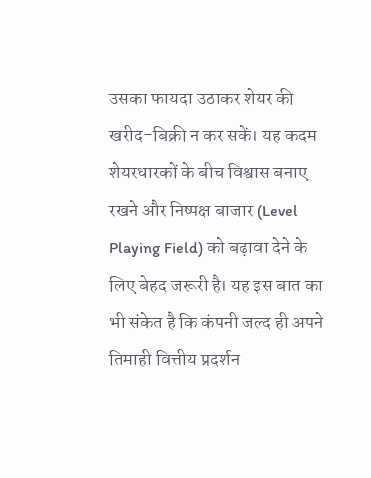उसका फायदा उठाकर शेयर की खरीद-बिक्री न कर सकें। यह कदम शेयरधारकों के बीच विश्वास बनाए रखने और निष्पक्ष बाजार (Level Playing Field) को बढ़ावा देने के लिए बेहद जरूरी है। यह इस बात का भी संकेत है कि कंपनी जल्द ही अपने तिमाही वित्तीय प्रदर्शन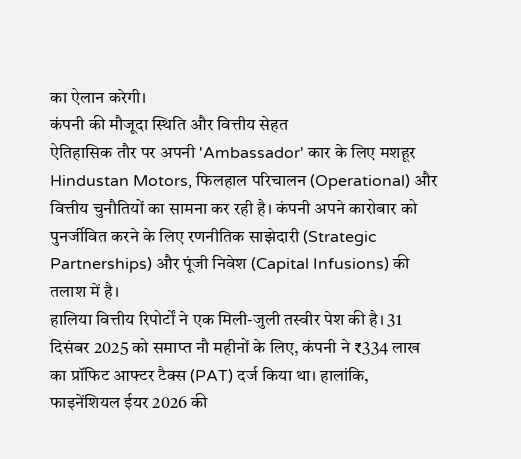का ऐलान करेगी।
कंपनी की मौजूदा स्थिति और वित्तीय सेहत
ऐतिहासिक तौर पर अपनी 'Ambassador' कार के लिए मशहूर Hindustan Motors, फिलहाल परिचालन (Operational) और वित्तीय चुनौतियों का सामना कर रही है। कंपनी अपने कारोबार को पुनर्जीवित करने के लिए रणनीतिक साझेदारी (Strategic Partnerships) और पूंजी निवेश (Capital Infusions) की तलाश में है।
हालिया वित्तीय रिपोर्टों ने एक मिली-जुली तस्वीर पेश की है। 31 दिसंबर 2025 को समाप्त नौ महीनों के लिए, कंपनी ने ₹334 लाख का प्रॉफिट आफ्टर टैक्स (PAT) दर्ज किया था। हालांकि, फाइनेंशियल ईयर 2026 की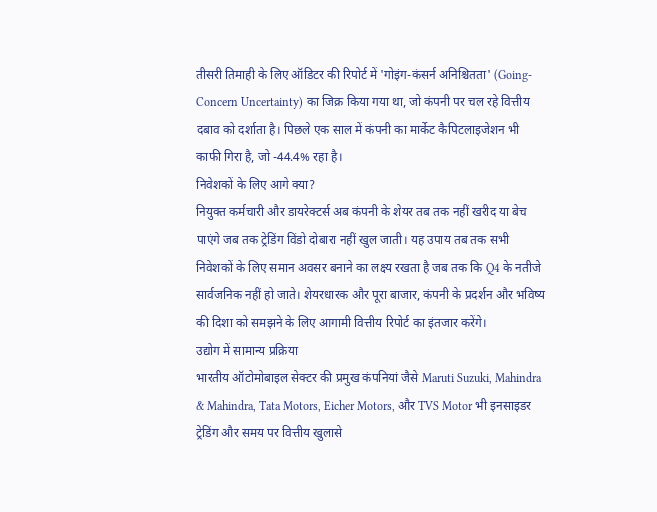तीसरी तिमाही के लिए ऑडिटर की रिपोर्ट में 'गोइंग-कंसर्न अनिश्चितता' (Going-Concern Uncertainty) का जिक्र किया गया था, जो कंपनी पर चल रहे वित्तीय दबाव को दर्शाता है। पिछले एक साल में कंपनी का मार्केट कैपिटलाइजेशन भी काफी गिरा है, जो -44.4% रहा है।
निवेशकों के लिए आगे क्या?
नियुक्त कर्मचारी और डायरेक्टर्स अब कंपनी के शेयर तब तक नहीं खरीद या बेच पाएंगे जब तक ट्रेडिंग विंडो दोबारा नहीं खुल जाती। यह उपाय तब तक सभी निवेशकों के लिए समान अवसर बनाने का लक्ष्य रखता है जब तक कि Q4 के नतीजे सार्वजनिक नहीं हो जाते। शेयरधारक और पूरा बाजार, कंपनी के प्रदर्शन और भविष्य की दिशा को समझने के लिए आगामी वित्तीय रिपोर्ट का इंतजार करेंगे।
उद्योग में सामान्य प्रक्रिया
भारतीय ऑटोमोबाइल सेक्टर की प्रमुख कंपनियां जैसे Maruti Suzuki, Mahindra & Mahindra, Tata Motors, Eicher Motors, और TVS Motor भी इनसाइडर ट्रेडिंग और समय पर वित्तीय खुलासे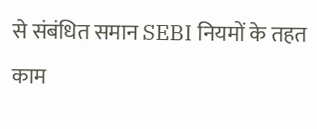से संबंधित समान SEBI नियमों के तहत काम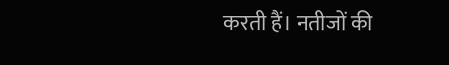करती हैं। नतीजों की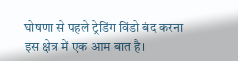घोषणा से पहले ट्रेडिंग विंडो बंद करना इस क्षेत्र में एक आम बात है।